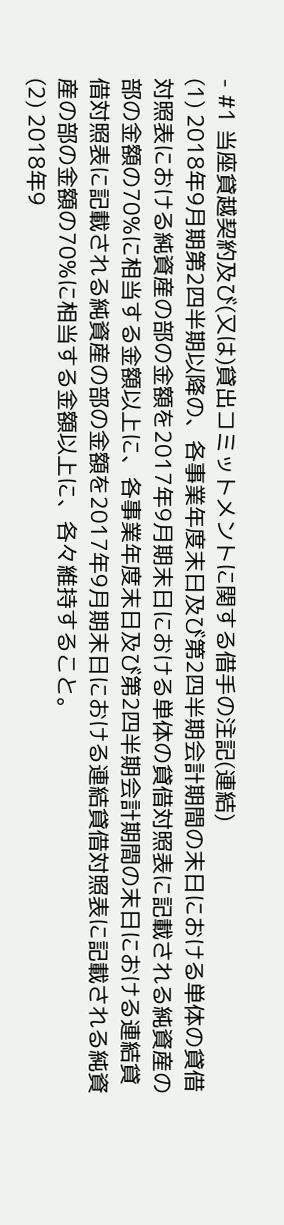- #1 当座貸越契約及び(又は)貸出コミットメントに関する借手の注記(連結)
(1) 2018年9月期第2四半期以降の、各事業年度末日及び第2四半期会計期間の末日における単体の貸借対照表における純資産の部の金額を2017年9月期末日における単体の貸借対照表に記載される純資産の部の金額の70%に相当する金額以上に、各事業年度末日及び第2四半期会計期間の末日における連結貸借対照表に記載される純資産の部の金額を2017年9月期末日における連結貸借対照表に記載される純資産の部の金額の70%に相当する金額以上に、各々維持すること。
(2) 2018年9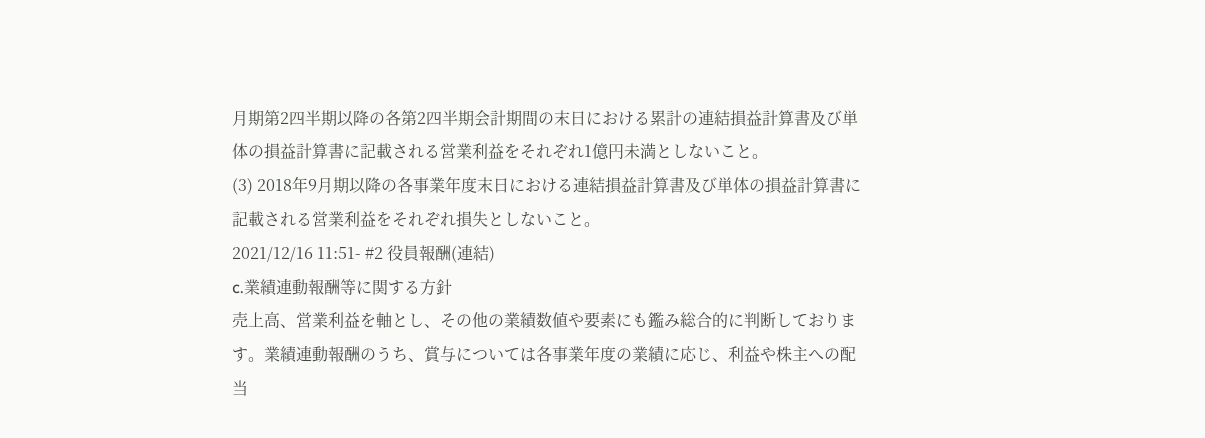月期第2四半期以降の各第2四半期会計期間の末日における累計の連結損益計算書及び単体の損益計算書に記載される営業利益をそれぞれ1億円未満としないこと。
(3) 2018年9月期以降の各事業年度末日における連結損益計算書及び単体の損益計算書に記載される営業利益をそれぞれ損失としないこと。
2021/12/16 11:51- #2 役員報酬(連結)
c.業績連動報酬等に関する方針
売上高、営業利益を軸とし、その他の業績数値や要素にも鑑み総合的に判断しております。業績連動報酬のうち、賞与については各事業年度の業績に応じ、利益や株主への配当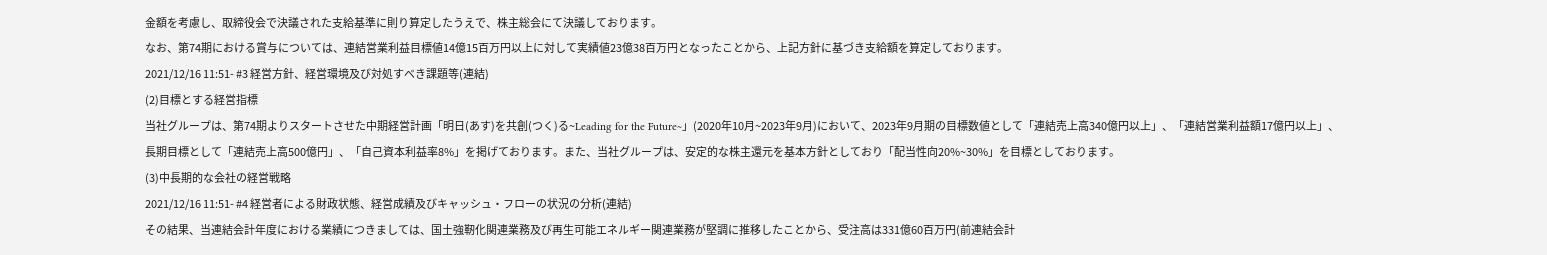金額を考慮し、取締役会で決議された支給基準に則り算定したうえで、株主総会にて決議しております。
なお、第74期における賞与については、連結営業利益目標値14億15百万円以上に対して実績値23億38百万円となったことから、上記方針に基づき支給額を算定しております。
2021/12/16 11:51- #3 経営方針、経営環境及び対処すべき課題等(連結)
(2)目標とする経営指標
当社グループは、第74期よりスタートさせた中期経営計画「明日(あす)を共創(つく)る~Leading for the Future~」(2020年10月~2023年9月)において、2023年9月期の目標数値として「連結売上高340億円以上」、「連結営業利益額17億円以上」、長期目標として「連結売上高500億円」、「自己資本利益率8%」を掲げております。また、当社グループは、安定的な株主還元を基本方針としており「配当性向20%~30%」を目標としております。
(3)中長期的な会社の経営戦略
2021/12/16 11:51- #4 経営者による財政状態、経営成績及びキャッシュ・フローの状況の分析(連結)
その結果、当連結会計年度における業績につきましては、国土強靭化関連業務及び再生可能エネルギー関連業務が堅調に推移したことから、受注高は331億60百万円(前連結会計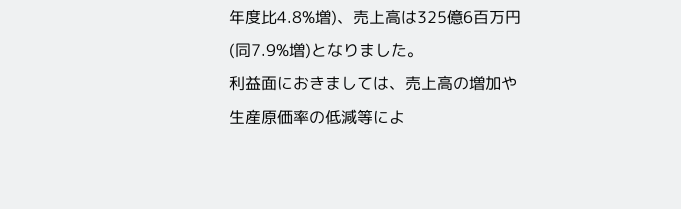年度比4.8%増)、売上高は325億6百万円(同7.9%増)となりました。
利益面におきましては、売上高の増加や生産原価率の低減等によ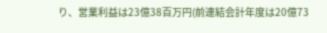り、営業利益は23億38百万円(前連結会計年度は20億73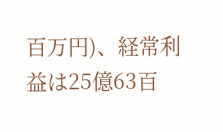百万円)、経常利益は25億63百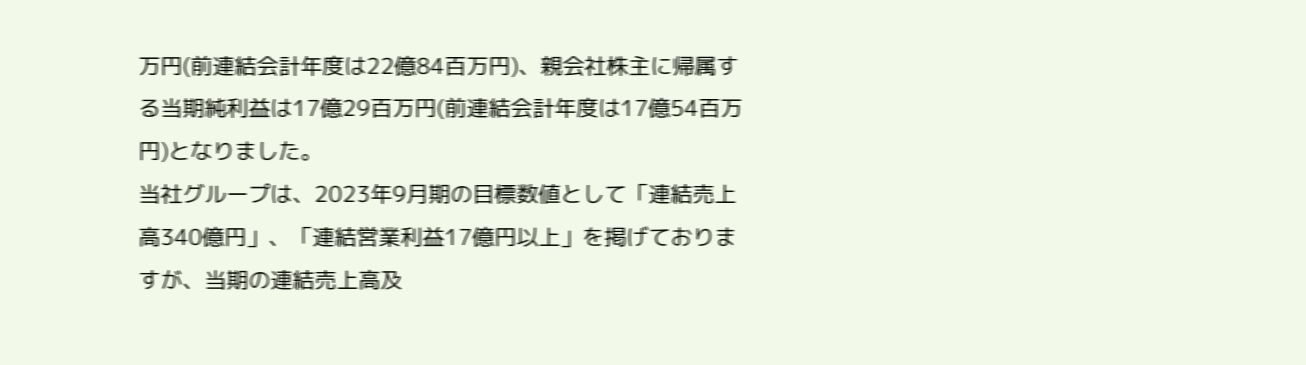万円(前連結会計年度は22億84百万円)、親会社株主に帰属する当期純利益は17億29百万円(前連結会計年度は17億54百万円)となりました。
当社グループは、2023年9月期の目標数値として「連結売上高340億円」、「連結営業利益17億円以上」を掲げておりますが、当期の連結売上高及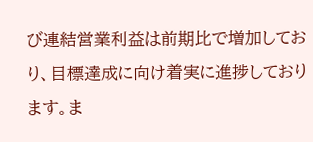び連結営業利益は前期比で増加しており、目標達成に向け着実に進捗しております。ま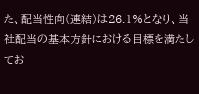た、配当性向(連結)は26.1%となり、当社配当の基本方針における目標を満たしてお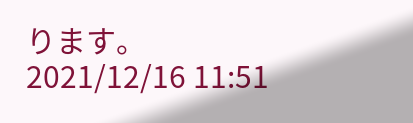ります。
2021/12/16 11:51